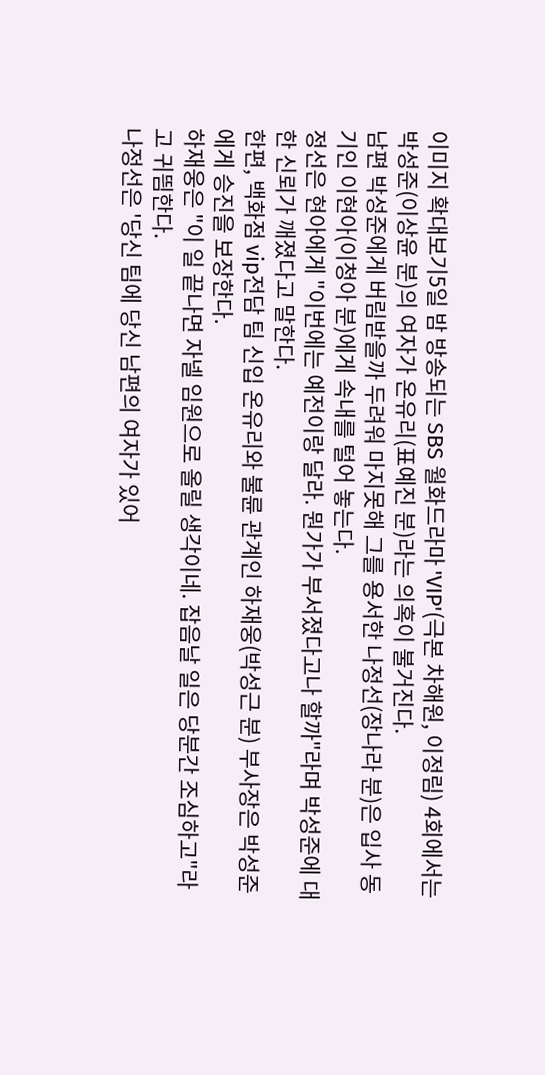이미지 확대보기5일 밤 방송되는 SBS 월화드라마 'VIP'(극본 차해원, 이정림) 4회에서는 박성준(이상윤 분)의 여자가 온유리(표예진 분)라는 의혹이 불거진다.
남편 박성준에게 버림받을까 두려워 마지못해 그를 용서한 나정선(장나라 분)은 입사 동기인 이현아(이청아 분)에게 속내를 털어 놓는다.
정선은 현아에게 "이번에는 예전이랑 달라. 뭔가가 부서졌다고나 할까"라며 박성준에 대한 신뢰가 깨졌다고 말한다.
한편, 백화점 vip전담 팀 신입 온유리와 불륜 관계인 하재웅(박성근 분) 부사장은 박성준에게 승진을 보장한다.
하재웅은 "이 일 끝나면 자넬 임원으로 올릴 생각이네. 잡음날 일은 당분간 조심하고"라고 귀띔한다.
나정선은 '당신 팀에 당신 남편의 여자가 있어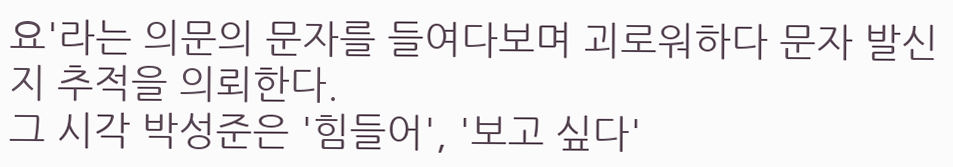요'라는 의문의 문자를 들여다보며 괴로워하다 문자 발신지 추적을 의뢰한다.
그 시각 박성준은 '힘들어', '보고 싶다'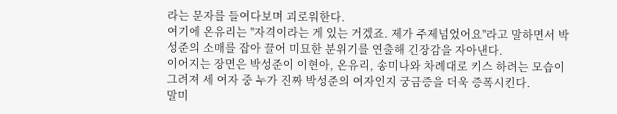라는 문자를 들여다보며 괴로워한다.
여기에 온유리는 "자격이라는 게 있는 거겠죠. 제가 주제넘었어요"라고 말하면서 박성준의 소매를 잡아 끌어 미묘한 분위기를 연출해 긴장감을 자아낸다.
이어지는 장면은 박성준이 이현아, 온유리, 송미나와 차례대로 키스 하려는 모습이 그려져 세 여자 중 누가 진짜 박성준의 여자인지 궁금증을 더욱 증폭시킨다.
말미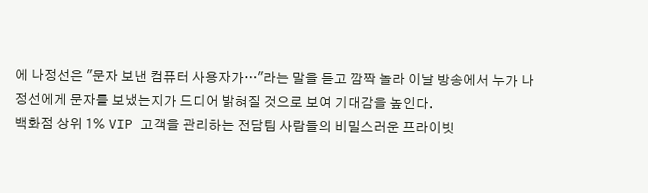에 나정선은 "문자 보낸 컴퓨터 사용자가…"라는 말을 듣고 깜짝 놀라 이날 방송에서 누가 나정선에게 문자를 보냈는지가 드디어 밝혀질 것으로 보여 기대감을 높인다.
백화점 상위 1% VIP 고객을 관리하는 전담팀 사람들의 비밀스러운 프라이빗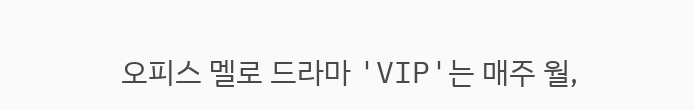오피스 멜로 드라마 'VIP'는 매주 월,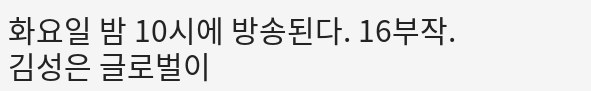화요일 밤 10시에 방송된다. 16부작.
김성은 글로벌이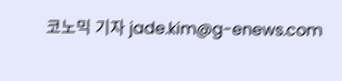코노믹 기자 jade.kim@g-enews.com